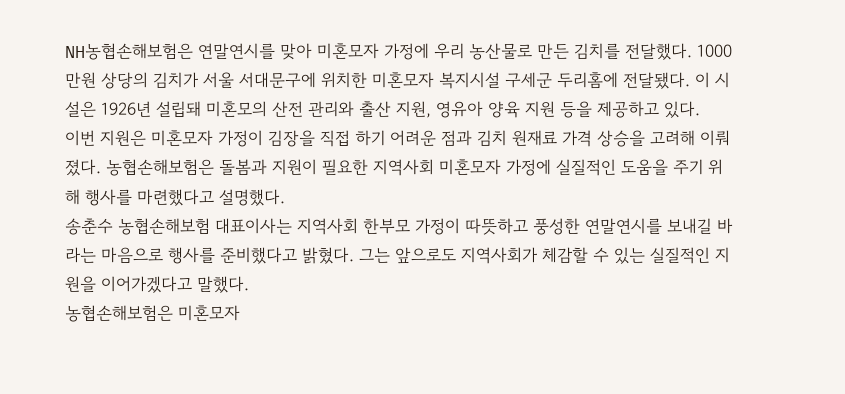NH농협손해보험은 연말연시를 맞아 미혼모자 가정에 우리 농산물로 만든 김치를 전달했다. 1000만원 상당의 김치가 서울 서대문구에 위치한 미혼모자 복지시설 구세군 두리홈에 전달됐다. 이 시설은 1926년 설립돼 미혼모의 산전 관리와 출산 지원, 영유아 양육 지원 등을 제공하고 있다.
이번 지원은 미혼모자 가정이 김장을 직접 하기 어려운 점과 김치 원재료 가격 상승을 고려해 이뤄졌다. 농협손해보험은 돌봄과 지원이 필요한 지역사회 미혼모자 가정에 실질적인 도움을 주기 위해 행사를 마련했다고 설명했다.
송춘수 농협손해보험 대표이사는 지역사회 한부모 가정이 따뜻하고 풍성한 연말연시를 보내길 바라는 마음으로 행사를 준비했다고 밝혔다. 그는 앞으로도 지역사회가 체감할 수 있는 실질적인 지원을 이어가겠다고 말했다.
농협손해보험은 미혼모자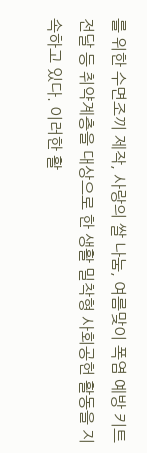를 위한 수면조끼 제작, 사랑의 쌀 나눔, 여름맞이 폭염 예방 키트 전달 등 취약계층을 대상으로 한 생활 밀착형 사회공헌 활동을 지속하고 있다. 이러한 활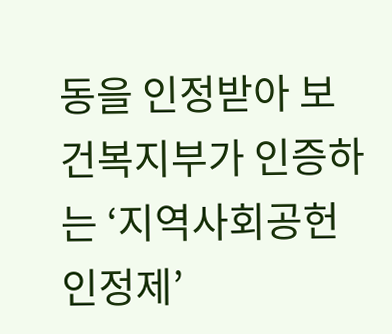동을 인정받아 보건복지부가 인증하는 ‘지역사회공헌 인정제’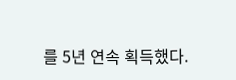를 5년 연속 획득했다.